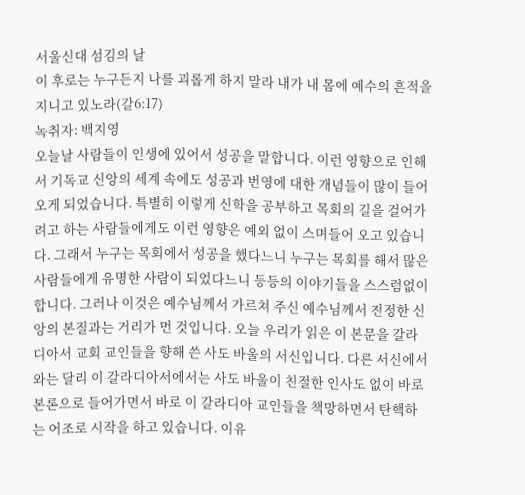서울신대 섬김의 날
이 후로는 누구든지 나를 괴롭게 하지 말라 내가 내 몸에 예수의 흔적을 지니고 있노라(갈6:17)
녹취자: 백지영
오늘날 사람들이 인생에 있어서 성공을 말합니다. 이런 영향으로 인해서 기독교 신앙의 세계 속에도 성공과 번영에 대한 개념들이 많이 들어오게 되었습니다. 특별히 이렇게 신학을 공부하고 목회의 길을 걸어가려고 하는 사람들에게도 이런 영향은 예외 없이 스며들어 오고 있습니다. 그래서 누구는 목회에서 성공을 했다느니 누구는 목회를 해서 많은 사람들에게 유명한 사람이 되었다느니 등등의 이야기들을 스스럼없이 합니다. 그러나 이것은 예수님께서 가르쳐 주신 예수님께서 진정한 신앙의 본질과는 거리가 먼 것입니다. 오늘 우리가 읽은 이 본문을 갈라디아서 교회 교인들을 향해 쓴 사도 바울의 서신입니다. 다른 서신에서와는 달리 이 갈라디아서에서는 사도 바울이 친절한 인사도 없이 바로 본론으로 들어가면서 바로 이 갈라디아 교인들을 책망하면서 탄핵하는 어조로 시작을 하고 있습니다. 이유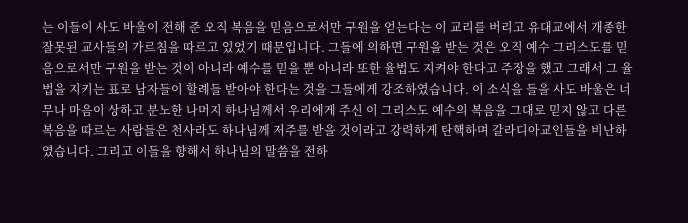는 이들이 사도 바울이 전해 준 오직 복음을 믿음으로서만 구원을 얻는다는 이 교리를 버리고 유대교에서 개종한 잘못된 교사들의 가르침을 따르고 있었기 때문입니다. 그들에 의하면 구원을 받는 것은 오직 예수 그리스도를 믿음으로서만 구원을 받는 것이 아니라 예수를 믿을 뿐 아니라 또한 율법도 지켜야 한다고 주장을 했고 그래서 그 율법을 지키는 표로 남자들이 할례들 받아야 한다는 것을 그들에게 강조하였습니다. 이 소식을 들을 사도 바울은 너무나 마음이 상하고 분노한 나머지 하나님께서 우리에게 주신 이 그리스도 예수의 복음을 그대로 믿지 않고 다른 복음을 따르는 사람들은 천사라도 하나님께 저주를 받을 것이라고 강력하게 탄핵하며 갈라디아교인들을 비난하였습니다. 그리고 이들을 향해서 하나님의 말씀을 전하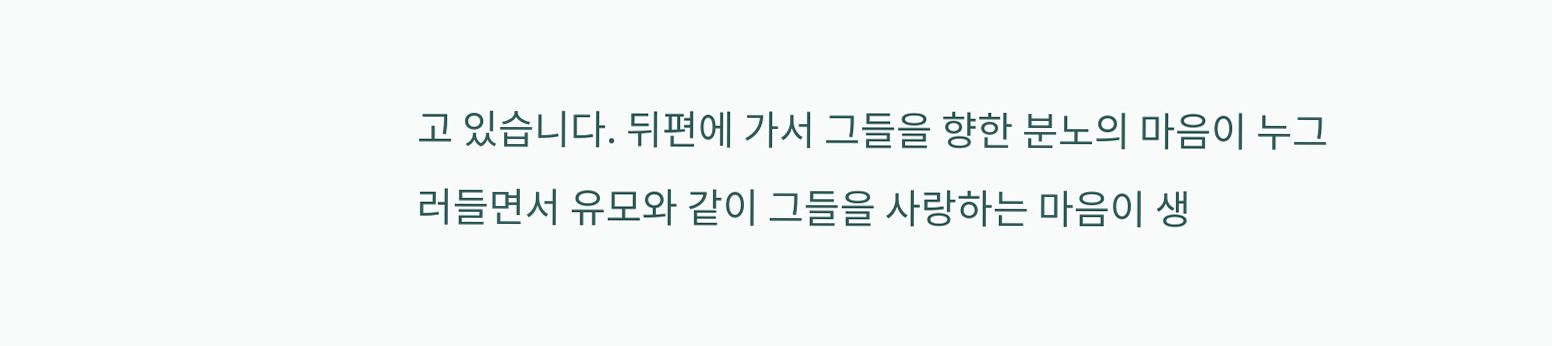고 있습니다. 뒤편에 가서 그들을 향한 분노의 마음이 누그러들면서 유모와 같이 그들을 사랑하는 마음이 생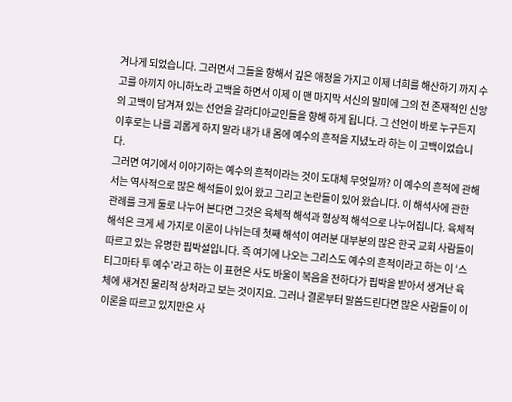겨나게 되었습니다. 그러면서 그들을 향해서 깊은 애정을 가지고 이제 너희를 해산하기 까지 수고를 아끼지 아니하노라 고백을 하면서 이제 이 맨 마지막 서신의 말미에 그의 전 존재적인 신앙의 고백이 담겨져 있는 선언을 갈라디아교인들을 향해 하게 됩니다. 그 선언이 바로 누구든지 이후로는 나를 괴롭게 하지 말라 내가 내 몸에 예수의 흔적을 지녔노라 하는 이 고백이었습니다.
그러면 여기에서 이야기하는 예수의 흔적이라는 것이 도대체 무엇일까? 이 예수의 흔적에 관해서는 역사적으로 많은 해석들이 있어 왔고 그리고 논란들이 있어 왔습니다. 이 해석사에 관한 관례를 크게 둘로 나누어 본다면 그것은 육체적 해석과 형상적 해석으로 나누어집니다. 육체적 해석은 크게 세 가지로 이론이 나뉘는데 첫째 해석이 여러분 대부분의 많은 한국 교회 사람들이 따르고 있는 유명한 핍박설입니다. 즉 여기에 나오는 그리스도 예수의 흔적이라고 하는 이 ‘스티그마타 투 예수’라고 하는 이 표현은 사도 바울이 복음을 전하다가 핍박을 받아서 생겨난 육체에 새겨진 물리적 상처라고 보는 것이지요. 그러나 결론부터 말씀드린다면 많은 사람들이 이 이론을 따르고 있지만은 사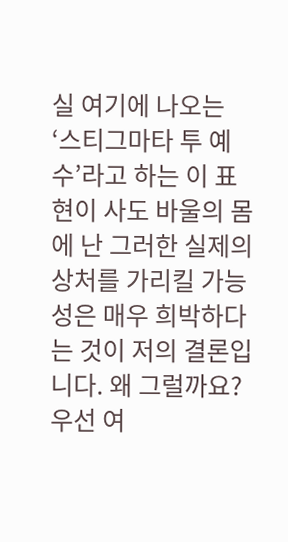실 여기에 나오는 ‘스티그마타 투 예수’라고 하는 이 표현이 사도 바울의 몸에 난 그러한 실제의 상처를 가리킬 가능성은 매우 희박하다는 것이 저의 결론입니다. 왜 그럴까요? 우선 여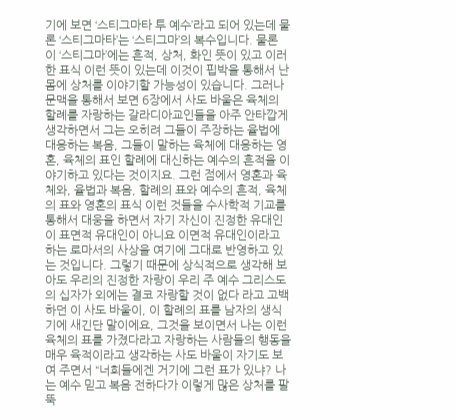기에 보면 ‘스티그마타 투 예수’라고 되어 있는데 물론 ‘스티그마타’는 ‘스티그마’의 복수입니다. 물론 이 ‘스티그마’에는 흔적, 상처, 화인 뜻이 있고 이러한 표식 이런 뜻이 있는데 이것이 핍박을 통해서 난 몸에 상처를 이야기할 가능성이 있습니다. 그러나 문맥을 통해서 보면 6장에서 사도 바울은 육체의 할례를 자랑하는 갈라디아교인들을 아주 안타깝게 생각하면서 그는 오히려 그들이 주장하는 율법에 대응하는 복음, 그들이 말하는 육체에 대응하는 영혼, 육체의 표인 할례에 대신하는 예수의 흔적을 이야기하고 있다는 것이지요. 그런 점에서 영혼과 육체와, 율법과 복음, 할례의 표와 예수의 흔적, 육체의 표와 영혼의 표식 이런 것들을 수사학적 기교를 통해서 대웅을 하면서 자기 자신이 진정한 유대인이 표면적 유대인이 아니요 이면적 유대인이라고 하는 로마서의 사상을 여기에 그대로 반영하고 있는 것입니다. 그렇기 때문에 상식적으로 생각해 보아도 우리의 진정한 자랑이 우리 주 예수 그리스도의 십자가 외에는 결코 자랑할 것이 없다 라고 고백하던 이 사도 바울이, 이 할례의 표를 남자의 생식기에 새긴단 말이에요, 그것을 보이면서 나는 이런 육체의 표를 가졌다라고 자랑하는 사람들의 행동을 매우 육적이라고 생각하는 사도 바울이 자기도 보여 주면서 “너희들에겐 거기에 그런 표가 있냐? 나는 예수 믿고 복음 전하다가 이렇게 많은 상처를 팔뚝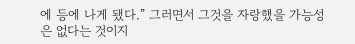에 등에 나게 됐다.” 그러면서 그것을 자랑했을 가능성은 없다는 것이지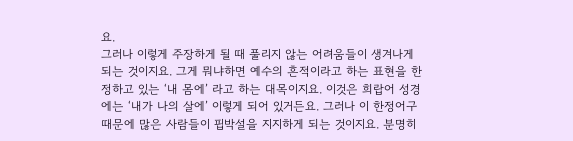요.
그러나 이렇게 주장하게 될 때 풀리지 않는 어려움들이 생겨나게 되는 것이지요. 그게 뭐냐하면 예수의 흔적이라고 하는 표현을 한정하고 있는 ‘내 몸에’ 라고 하는 대목이지요. 이것은 희랍어 성경에는 ‘내가 나의 살에’ 이렇게 되어 있거든요. 그러나 이 한정어구 때문에 많은 사람들이 핍박설을 지지하게 되는 것이지요. 분명히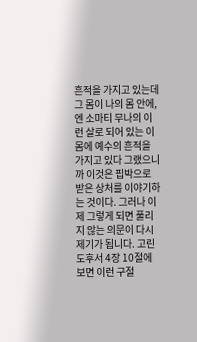흔적을 가지고 있는데 그 몸이 나의 몸 안에, 엔 소마티 무나의 이런 살로 되어 있는 이 몸에 예수의 흔적을 가지고 있다 그랬으니까 이것은 핍박으로 받은 상처를 이야기하는 것이다. 그러나 이제 그렇게 되면 풀리지 않는 의문이 다시 제기가 됩니다. 고린도후서 4장 10절에 보면 이런 구절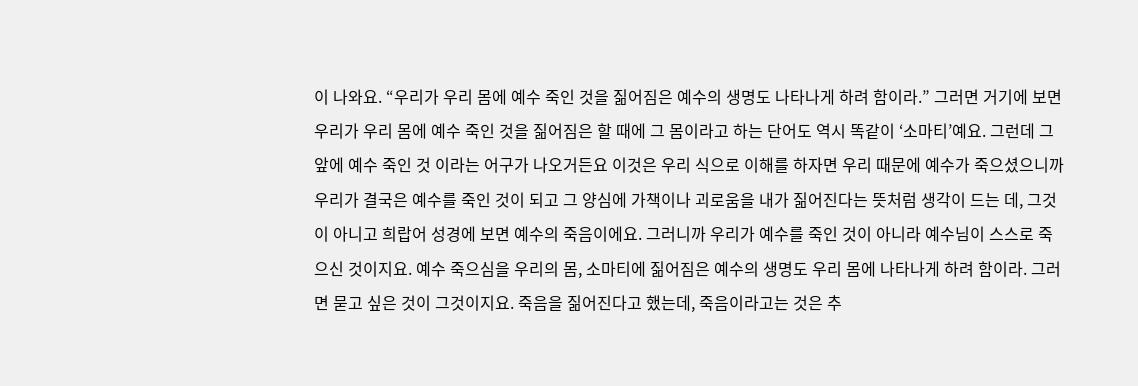이 나와요. “우리가 우리 몸에 예수 죽인 것을 짊어짐은 예수의 생명도 나타나게 하려 함이라.” 그러면 거기에 보면 우리가 우리 몸에 예수 죽인 것을 짊어짐은 할 때에 그 몸이라고 하는 단어도 역시 똑같이 ‘소마티’예요. 그런데 그 앞에 예수 죽인 것 이라는 어구가 나오거든요 이것은 우리 식으로 이해를 하자면 우리 때문에 예수가 죽으셨으니까 우리가 결국은 예수를 죽인 것이 되고 그 양심에 가책이나 괴로움을 내가 짊어진다는 뜻처럼 생각이 드는 데, 그것이 아니고 희랍어 성경에 보면 예수의 죽음이에요. 그러니까 우리가 예수를 죽인 것이 아니라 예수님이 스스로 죽으신 것이지요. 예수 죽으심을 우리의 몸, 소마티에 짊어짐은 예수의 생명도 우리 몸에 나타나게 하려 함이라. 그러면 묻고 싶은 것이 그것이지요. 죽음을 짊어진다고 했는데, 죽음이라고는 것은 추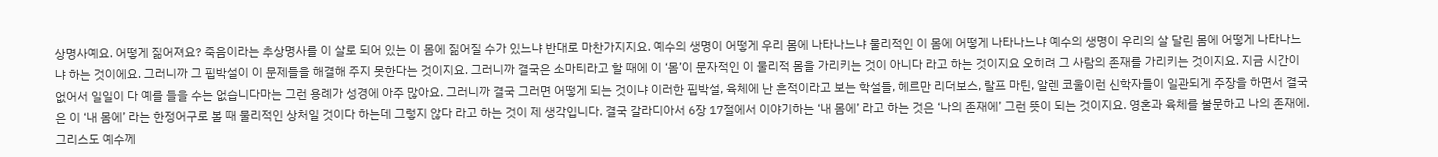상명사예요. 어떻게 짊어져요? 죽음이라는 추상명사를 이 살로 되어 있는 이 몸에 짊어질 수가 있느냐 반대로 마찬가지지요. 예수의 생명이 어떻게 우리 몸에 나타나느냐 물리적인 이 몸에 어떻게 나타나느냐 예수의 생명이 우리의 살 달린 몸에 어떻게 나타나느냐 하는 것이에요. 그러니까 그 핍박설이 이 문제들을 해결해 주지 못한다는 것이지요. 그러니까 결국은 소마티라고 할 때에 이 ‘몸’이 문자적인 이 물리적 몸을 가리키는 것이 아니다 라고 하는 것이지요 오히려 그 사람의 존재를 가리키는 것이지요. 지금 시간이 없어서 일일이 다 예를 들을 수는 없습니다마는 그런 용례가 성경에 아주 많아요. 그러니까 결국 그러면 어떻게 되는 것이냐 이러한 핍박설, 육체에 난 흔적이라고 보는 학설들, 헤르만 리더보스, 랄프 마틴, 알렌 코울이런 신학자들이 일관되게 주장을 하면서 결국은 이 ‘내 몸에’ 라는 한정어구로 볼 때 물리적인 상처일 것이다 하는데 그렇지 않다 라고 하는 것이 제 생각입니다. 결국 갈라디아서 6장 17절에서 이야기하는 ‘내 몸에’ 라고 하는 것은 ‘나의 존재에’ 그런 뜻이 되는 것이지요. 영혼과 육체를 불문하고 나의 존재에. 그리스도 예수께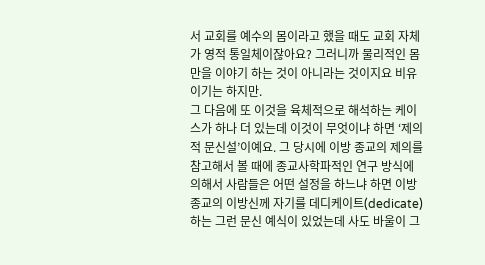서 교회를 예수의 몸이라고 했을 때도 교회 자체가 영적 통일체이잖아요? 그러니까 물리적인 몸만을 이야기 하는 것이 아니라는 것이지요 비유이기는 하지만.
그 다음에 또 이것을 육체적으로 해석하는 케이스가 하나 더 있는데 이것이 무엇이냐 하면 ‘제의적 문신설’이예요. 그 당시에 이방 종교의 제의를 참고해서 볼 때에 종교사학파적인 연구 방식에 의해서 사람들은 어떤 설정을 하느냐 하면 이방 종교의 이방신께 자기를 데디케이트(dedicate)하는 그런 문신 예식이 있었는데 사도 바울이 그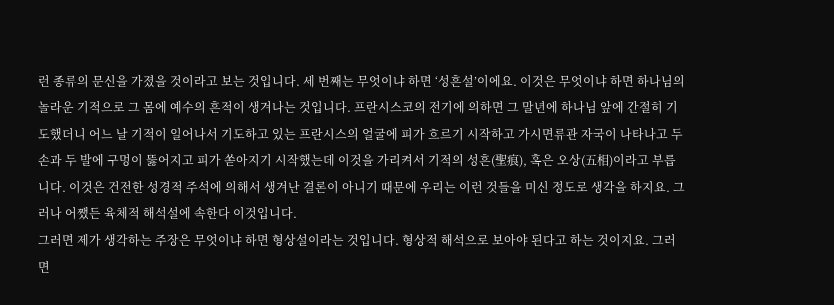런 종류의 문신을 가졌을 것이라고 보는 것입니다. 세 번째는 무엇이냐 하면 ‘성흔설’이에요. 이것은 무엇이냐 하면 하나님의 놀라운 기적으로 그 몸에 예수의 흔적이 생겨나는 것입니다. 프란시스코의 전기에 의하면 그 말년에 하나님 앞에 간절히 기도했더니 어느 날 기적이 일어나서 기도하고 있는 프란시스의 얼굴에 피가 흐르기 시작하고 가시면류관 자국이 나타나고 두 손과 두 발에 구멍이 뚫어지고 피가 쏟아지기 시작했는데 이것을 가리켜서 기적의 성흔(聖痕), 혹은 오상(五相)이라고 부릅니다. 이것은 건전한 성경적 주석에 의해서 생겨난 결론이 아니기 때문에 우리는 이런 것들을 미신 정도로 생각을 하지요. 그러나 어쨌든 육체적 해석설에 속한다 이것입니다.
그러면 제가 생각하는 주장은 무엇이냐 하면 형상설이라는 것입니다. 형상적 해석으로 보아야 된다고 하는 것이지요. 그러면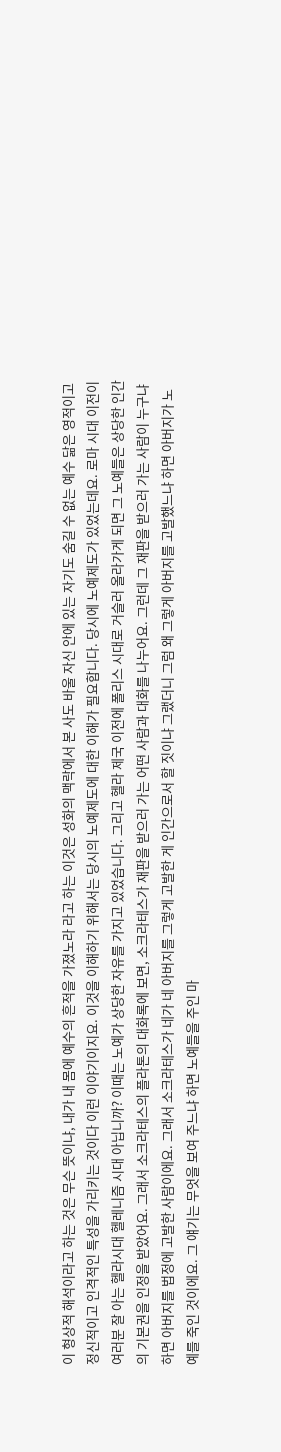이 형상적 해석이라고 하는 것은 무슨 뜻이냐, 내가 내 몸에 예수의 흔적을 가졌노라 라고 하는 이것은 성화의 맥락에서 본 사도 바울 자신 안에 있는 자기도 숨길 수 없는 예수 닮은 영적이고 정신적이고 인격적인 특성을 가리키는 것이다 이런 이야기이지요. 이것을 이해하기 위해서는 당시의 노예제도에 대한 이해가 필요합니다. 당시에 노예제도가 있었는데요. 로마 시대 이전이 여러분 잘 아는 헬라시대 헬레니즘 시대 아닙니까? 이때는 노예가 상당한 자유를 가지고 있었습니다. 그리고 헬라 제국 이전에 폴리스 시대로 거슬러 올라가게 되면 그 노예들은 상당한 인간의 기본권을 인정을 받았어요. 그래서 소크라테스의 플라톤의 대화록에 보면, 소크라테스가 재판을 받으러 가는 어떤 사람과 대화를 나누어요. 그런데 그 재판을 받으러 가는 사람이 누구냐 하면 아버지를 법정에 고발한 사람이에요. 그래서 소크라테스가 네가 네 아버지를 그렇게 고발한 게 인간으로서 할 짓이냐 그랬더니 그럼 왜 그렇게 아버지를 고발했느냐 하면 아버지가 노예를 죽인 것이에요. 그 얘기는 무엇을 보여 주느냐 하면 노예들을 주인 마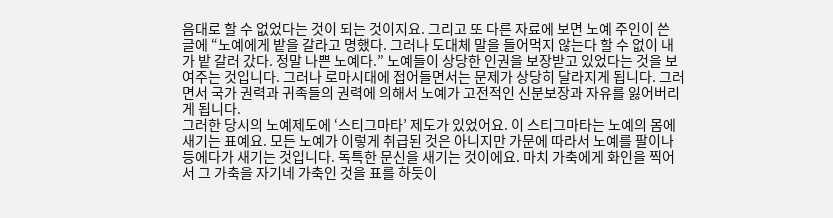음대로 할 수 없었다는 것이 되는 것이지요. 그리고 또 다른 자료에 보면 노예 주인이 쓴 글에 “노예에게 밭을 갈라고 명했다. 그러나 도대체 말을 들어먹지 않는다 할 수 없이 내가 밭 갈러 갔다. 정말 나쁜 노예다.” 노예들이 상당한 인권을 보장받고 있었다는 것을 보여주는 것입니다. 그러나 로마시대에 접어들면서는 문제가 상당히 달라지게 됩니다. 그러면서 국가 권력과 귀족들의 권력에 의해서 노예가 고전적인 신분보장과 자유를 잃어버리게 됩니다.
그러한 당시의 노예제도에 ‘스티그마타’ 제도가 있었어요. 이 스티그마타는 노예의 몸에 새기는 표예요. 모든 노예가 이렇게 취급된 것은 아니지만 가문에 따라서 노예를 팔이나 등에다가 새기는 것입니다. 독특한 문신을 새기는 것이에요. 마치 가축에게 화인을 찍어서 그 가축을 자기네 가축인 것을 표를 하듯이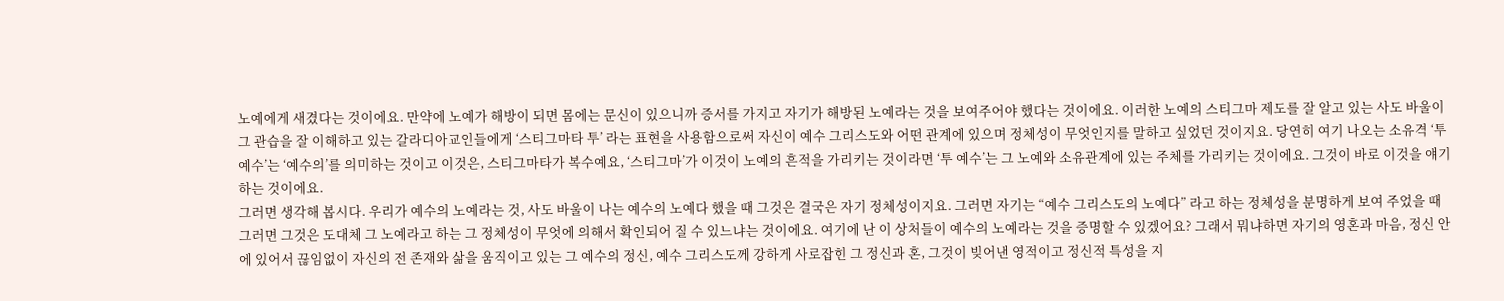노예에게 새겼다는 것이에요. 만약에 노예가 해방이 되면 몸에는 문신이 있으니까 증서를 가지고 자기가 해방된 노예라는 것을 보여주어야 했다는 것이에요. 이러한 노예의 스티그마 제도를 잘 알고 있는 사도 바울이 그 관습을 잘 이해하고 있는 갈라디아교인들에게 ‘스티그마타 투’ 라는 표현을 사용함으로써 자신이 예수 그리스도와 어떤 관계에 있으며 정체성이 무엇인지를 말하고 싶었던 것이지요. 당연히 여기 나오는 소유격 ‘투 예수’는 ‘예수의’를 의미하는 것이고 이것은, 스티그마타가 복수예요, ‘스티그마’가 이것이 노예의 흔적을 가리키는 것이라면 ‘투 예수’는 그 노예와 소유관계에 있는 주체를 가리키는 것이에요. 그것이 바로 이것을 얘기하는 것이에요.
그러면 생각해 봅시다. 우리가 예수의 노예라는 것, 사도 바울이 나는 예수의 노예다 했을 때 그것은 결국은 자기 정체성이지요. 그러면 자기는 “예수 그리스도의 노예다” 라고 하는 정체성을 분명하게 보여 주었을 때 그러면 그것은 도대체 그 노예라고 하는 그 정체성이 무엇에 의해서 확인되어 질 수 있느냐는 것이에요. 여기에 난 이 상처들이 예수의 노예라는 것을 증명할 수 있겠어요? 그래서 뭐냐하면 자기의 영혼과 마음, 정신 안에 있어서 끊임없이 자신의 전 존재와 삶을 움직이고 있는 그 예수의 정신, 예수 그리스도께 강하게 사로잡힌 그 정신과 혼, 그것이 빚어낸 영적이고 정신적 특성을 지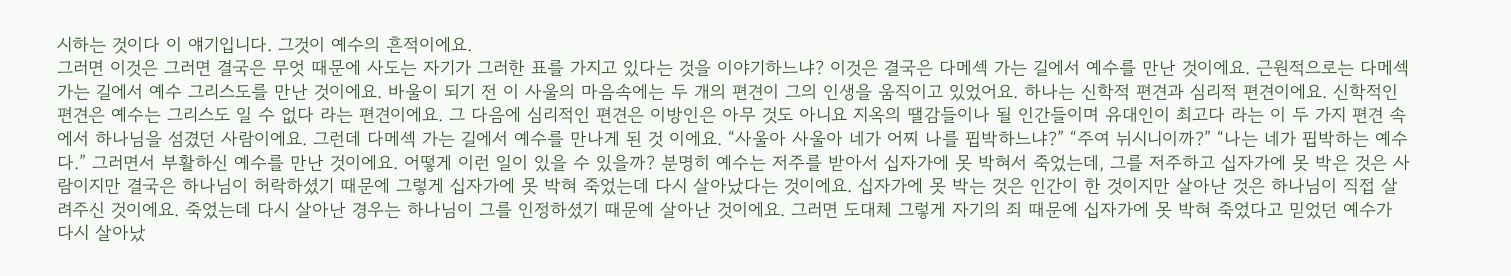시하는 것이다 이 얘기입니다. 그것이 예수의 흔적이에요.
그러면 이것은 그러면 결국은 무엇 때문에 사도는 자기가 그러한 표를 가지고 있다는 것을 이야기하느냐? 이것은 결국은 다메섹 가는 길에서 예수를 만난 것이에요. 근원적으로는 다메섹 가는 길에서 예수 그리스도를 만난 것이에요. 바울이 되기 전 이 사울의 마음속에는 두 개의 편견이 그의 인생을 움직이고 있었어요. 하나는 신학적 편견과 심리적 편견이에요. 신학적인 편견은 예수는 그리스도 일 수 없다 라는 편견이에요. 그 다음에 심리적인 편견은 이방인은 아무 것도 아니요 지옥의 땔감들이나 될 인간들이며 유대인이 최고다 라는 이 두 가지 편견 속에서 하나님을 섬겼던 사람이에요. 그런데 다메섹 가는 길에서 예수를 만나게 된 것 이에요. “사울아 사울아 네가 어찌 나를 핍박하느냐?” “주여 뉘시니이까?” “나는 네가 핍박하는 예수다.” 그러면서 부활하신 예수를 만난 것이에요. 어떻게 이런 일이 있을 수 있을까? 분명히 예수는 저주를 받아서 십자가에 못 박혀서 죽었는데, 그를 저주하고 십자가에 못 박은 것은 사람이지만 결국은 하나님이 허락하셨기 때문에 그렇게 십자가에 못 박혀 죽었는데 다시 살아났다는 것이에요. 십자가에 못 박는 것은 인간이 한 것이지만 살아난 것은 하나님이 직접 살려주신 것이에요. 죽었는데 다시 살아난 경우는 하나님이 그를 인정하셨기 때문에 살아난 것이에요. 그러면 도대체 그렇게 자기의 죄 때문에 십자가에 못 박혀 죽었다고 믿었던 예수가 다시 살아났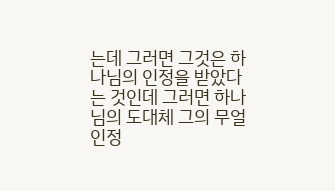는데 그러면 그것은 하나님의 인정을 받았다는 것인데 그러면 하나님의 도대체 그의 무얼 인정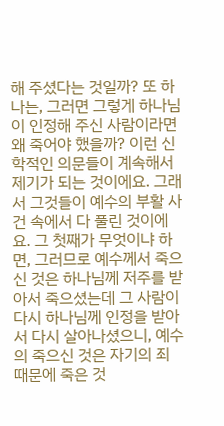해 주셨다는 것일까? 또 하나는, 그러면 그렇게 하나님이 인정해 주신 사람이라면 왜 죽어야 했을까? 이런 신학적인 의문들이 계속해서 제기가 되는 것이에요. 그래서 그것들이 예수의 부활 사건 속에서 다 풀린 것이에요. 그 첫째가 무엇이냐 하면, 그러므로 예수께서 죽으신 것은 하나님께 저주를 받아서 죽으셨는데 그 사람이 다시 하나님께 인정을 받아서 다시 살아나셨으니, 예수의 죽으신 것은 자기의 죄 때문에 죽은 것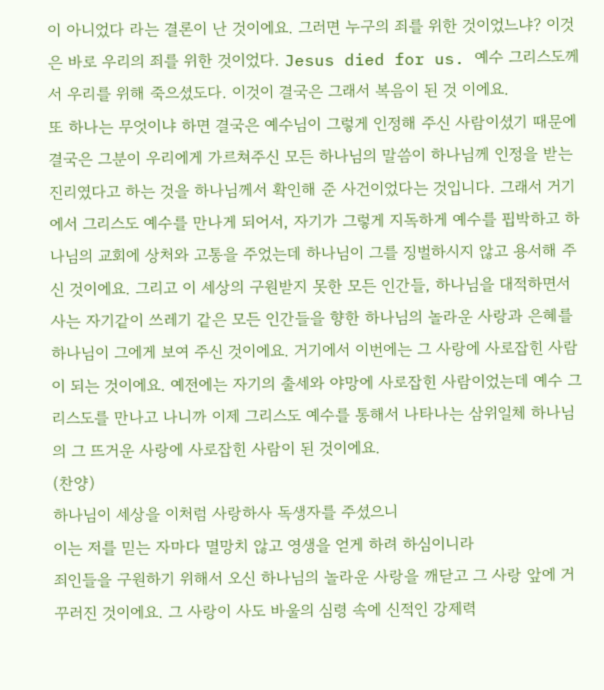이 아니었다 라는 결론이 난 것이에요. 그러면 누구의 죄를 위한 것이었느냐? 이것은 바로 우리의 죄를 위한 것이었다. Jesus died for us. 예수 그리스도께서 우리를 위해 죽으셨도다. 이것이 결국은 그래서 복음이 된 것 이에요.
또 하나는 무엇이냐 하면 결국은 예수님이 그렇게 인정해 주신 사람이셨기 때문에 결국은 그분이 우리에게 가르쳐주신 모든 하나님의 말씀이 하나님께 인정을 받는 진리였다고 하는 것을 하나님께서 확인해 준 사건이었다는 것입니다. 그래서 거기에서 그리스도 예수를 만나게 되어서, 자기가 그렇게 지독하게 예수를 핍박하고 하나님의 교회에 상처와 고통을 주었는데 하나님이 그를 징벌하시지 않고 용서해 주신 것이에요. 그리고 이 세상의 구원받지 못한 모든 인간들, 하나님을 대적하면서 사는 자기같이 쓰레기 같은 모든 인간들을 향한 하나님의 놀라운 사랑과 은혜를 하나님이 그에게 보여 주신 것이에요. 거기에서 이번에는 그 사랑에 사로잡힌 사람이 되는 것이에요. 예전에는 자기의 출세와 야망에 사로잡힌 사람이었는데 예수 그리스도를 만나고 나니까 이제 그리스도 예수를 통해서 나타나는 삼위일체 하나님의 그 뜨거운 사랑에 사로잡힌 사람이 된 것이에요.
(찬양)
하나님이 세상을 이처럼 사랑하사 독생자를 주셨으니
이는 저를 믿는 자마다 멸망치 않고 영생을 얻게 하려 하심이니라
죄인들을 구원하기 위해서 오신 하나님의 놀라운 사랑을 깨닫고 그 사랑 앞에 거꾸러진 것이에요. 그 사랑이 사도 바울의 심령 속에 신적인 강제력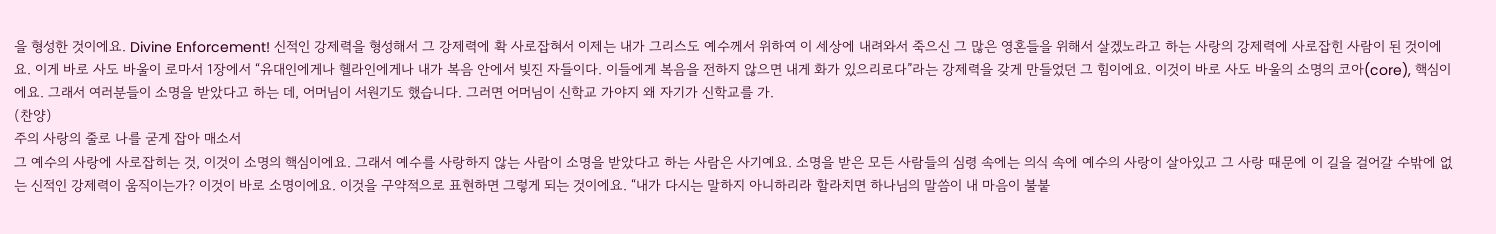을 형성한 것이에요. Divine Enforcement! 신적인 강제력을 형성해서 그 강제력에 확 사로잡혀서 이제는 내가 그리스도 예수께서 위하여 이 세상에 내려와서 죽으신 그 많은 영혼들을 위해서 살겠노라고 하는 사랑의 강제력에 사로잡힌 사람이 된 것이에요. 이게 바로 사도 바울이 로마서 1장에서 “유대인에게나 헬라인에게나 내가 복음 안에서 빚진 자들이다. 이들에게 복음을 전하지 않으면 내게 화가 있으리로다”라는 강제력을 갖게 만들었던 그 힘이에요. 이것이 바로 사도 바울의 소명의 코아(core), 핵심이에요. 그래서 여러분들이 소명을 받았다고 하는 데, 어머님이 서원기도 했습니다. 그러면 어머님이 신학교 가야지 왜 자기가 신학교를 가.
(찬양)
주의 사랑의 줄로 나를 굳게 잡아 매소서
그 예수의 사랑에 사로잡히는 것, 이것이 소명의 핵심이에요. 그래서 예수를 사랑하지 않는 사람이 소명을 받았다고 하는 사람은 사기예요. 소명을 받은 모든 사람들의 심령 속에는 의식 속에 예수의 사랑이 살아있고 그 사랑 때문에 이 길을 걸어갈 수밖에 없는 신적인 강제력이 움직이는가? 이것이 바로 소명이에요. 이것을 구약적으로 표현하면 그렇게 되는 것이에요. “내가 다시는 말하지 아니하리라 할라치면 하나님의 말씀이 내 마음이 불붙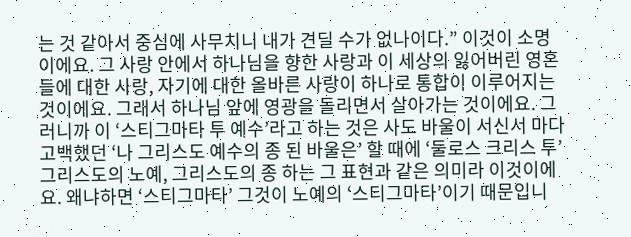는 것 같아서 중심에 사무치니 내가 견딜 수가 없나이다.” 이것이 소명이에요. 그 사랑 안에서 하나님을 향한 사랑과 이 세상의 잃어버린 영혼들에 대한 사랑, 자기에 대한 올바른 사랑이 하나로 통합이 이루어지는 것이에요. 그래서 하나님 앞에 영광을 돌리면서 살아가는 것이에요. 그러니까 이 ‘스티그마타 투 예수’라고 하는 것은 사도 바울이 서신서 마다 고백했던 ‘나 그리스도 예수의 종 된 바울은’ 할 때에 ‘둘로스 크리스 투’ 그리스도의 노예, 그리스도의 종 하는 그 표현과 같은 의미라 이것이에요. 왜냐하면 ‘스티그마타’ 그것이 노예의 ‘스티그마타’이기 때문입니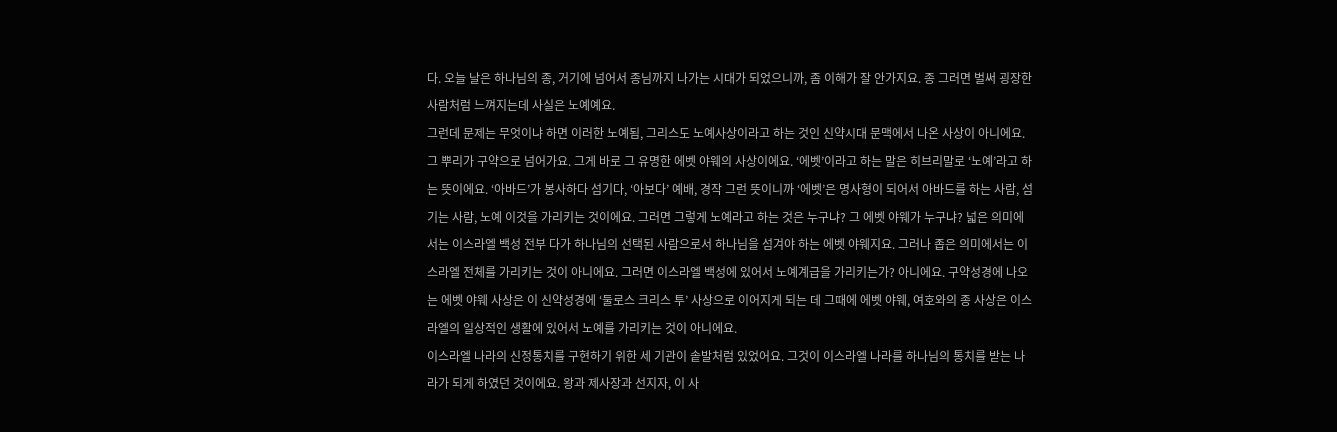다. 오늘 날은 하나님의 종, 거기에 넘어서 종님까지 나가는 시대가 되었으니까, 좀 이해가 잘 안가지요. 종 그러면 벌써 굉장한 사람처럼 느껴지는데 사실은 노예예요.
그런데 문제는 무엇이냐 하면 이러한 노예됨, 그리스도 노예사상이라고 하는 것인 신약시대 문맥에서 나온 사상이 아니에요. 그 뿌리가 구약으로 넘어가요. 그게 바로 그 유명한 에벳 야웨의 사상이에요. ‘에벳’이라고 하는 말은 히브리말로 ‘노예’라고 하는 뜻이에요. ‘아바드’가 봉사하다 섬기다, ‘아보다’ 예배, 경작 그런 뜻이니까 ‘에벳’은 명사형이 되어서 아바드를 하는 사람, 섬기는 사람, 노예 이것을 가리키는 것이에요. 그러면 그렇게 노예라고 하는 것은 누구냐? 그 에벳 야웨가 누구냐? 넓은 의미에서는 이스라엘 백성 전부 다가 하나님의 선택된 사람으로서 하나님을 섬겨야 하는 에벳 야웨지요. 그러나 좁은 의미에서는 이스라엘 전체를 가리키는 것이 아니에요. 그러면 이스라엘 백성에 있어서 노예계급을 가리키는가? 아니에요. 구약성경에 나오는 에벳 야웨 사상은 이 신약성경에 ‘둘로스 크리스 투’ 사상으로 이어지게 되는 데 그때에 에벳 야웨, 여호와의 종 사상은 이스라엘의 일상적인 생활에 있어서 노예를 가리키는 것이 아니에요.
이스라엘 나라의 신정통치를 구현하기 위한 세 기관이 솥발처럼 있었어요. 그것이 이스라엘 나라를 하나님의 통치를 받는 나라가 되게 하였던 것이에요. 왕과 제사장과 선지자, 이 사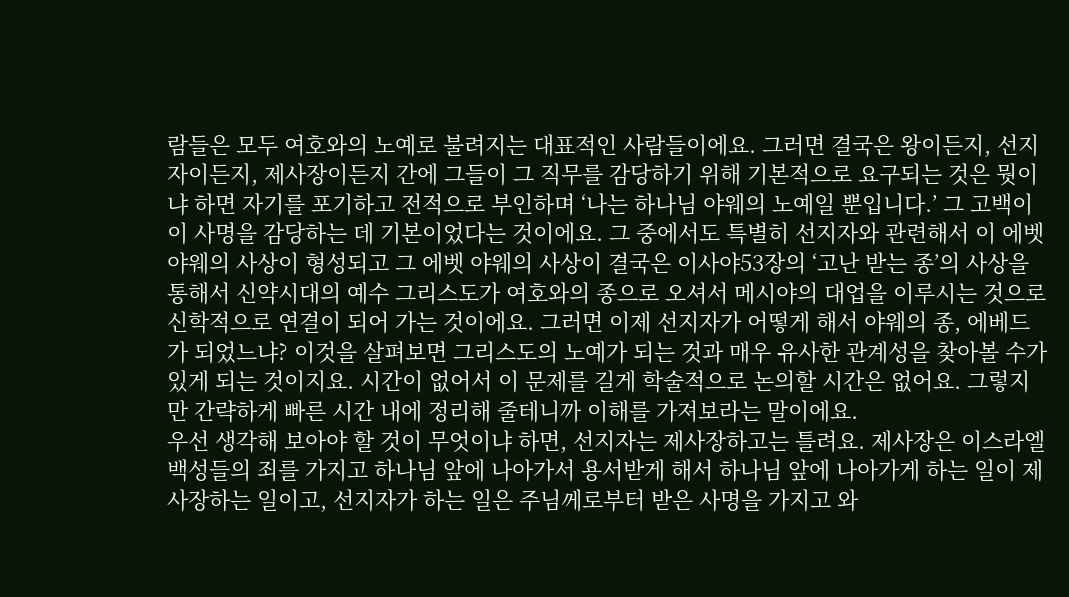람들은 모두 여호와의 노예로 불려지는 대표적인 사람들이에요. 그러면 결국은 왕이든지, 선지자이든지, 제사장이든지 간에 그들이 그 직무를 감당하기 위해 기본적으로 요구되는 것은 뭣이냐 하면 자기를 포기하고 전적으로 부인하며 ‘나는 하나님 야웨의 노예일 뿐입니다.’ 그 고백이 이 사명을 감당하는 데 기본이었다는 것이에요. 그 중에서도 특별히 선지자와 관련해서 이 에벳 야웨의 사상이 형성되고 그 에벳 야웨의 사상이 결국은 이사야53장의 ‘고난 받는 종’의 사상을 통해서 신약시대의 예수 그리스도가 여호와의 종으로 오셔서 메시야의 대업을 이루시는 것으로 신학적으로 연결이 되어 가는 것이에요. 그러면 이제 선지자가 어떻게 해서 야웨의 종, 에베드가 되었느냐? 이것을 살펴보면 그리스도의 노예가 되는 것과 매우 유사한 관계성을 찾아볼 수가 있게 되는 것이지요. 시간이 없어서 이 문제를 길게 학술적으로 논의할 시간은 없어요. 그렇지만 간략하게 빠른 시간 내에 정리해 줄테니까 이해를 가져보라는 말이에요.
우선 생각해 보아야 할 것이 무엇이냐 하면, 선지자는 제사장하고는 틀려요. 제사장은 이스라엘백성들의 죄를 가지고 하나님 앞에 나아가서 용서받게 해서 하나님 앞에 나아가게 하는 일이 제사장하는 일이고, 선지자가 하는 일은 주님께로부터 받은 사명을 가지고 와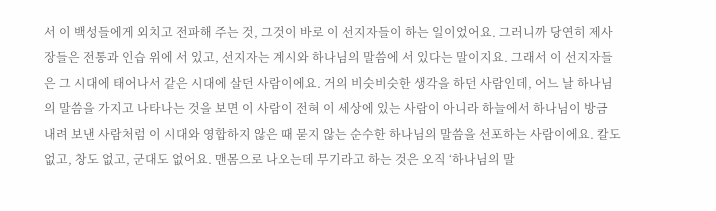서 이 백성들에게 외치고 전파해 주는 것, 그것이 바로 이 선지자들이 하는 일이었어요. 그러니까 당연히 제사장들은 전통과 인습 위에 서 있고, 선지자는 계시와 하나님의 말씀에 서 있다는 말이지요. 그래서 이 선지자들은 그 시대에 태어나서 같은 시대에 살던 사람이에요. 거의 비슷비슷한 생각을 하던 사람인데, 어느 날 하나님의 말씀을 가지고 나타나는 것을 보면 이 사람이 전혀 이 세상에 있는 사람이 아니라 하늘에서 하나님이 방금 내려 보낸 사람처럼 이 시대와 영합하지 않은 때 묻지 않는 순수한 하나님의 말씀을 선포하는 사람이에요. 칼도 없고, 창도 없고, 군대도 없어요. 맨몸으로 나오는데 무기라고 하는 것은 오직 ‘하나님의 말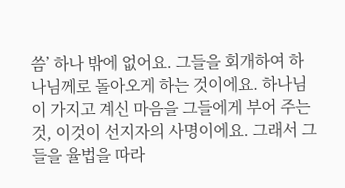씀’ 하나 밖에 없어요. 그들을 회개하여 하나님께로 돌아오게 하는 것이에요. 하나님이 가지고 계신 마음을 그들에게 부어 주는 것, 이것이 선지자의 사명이에요. 그래서 그들을 율법을 따라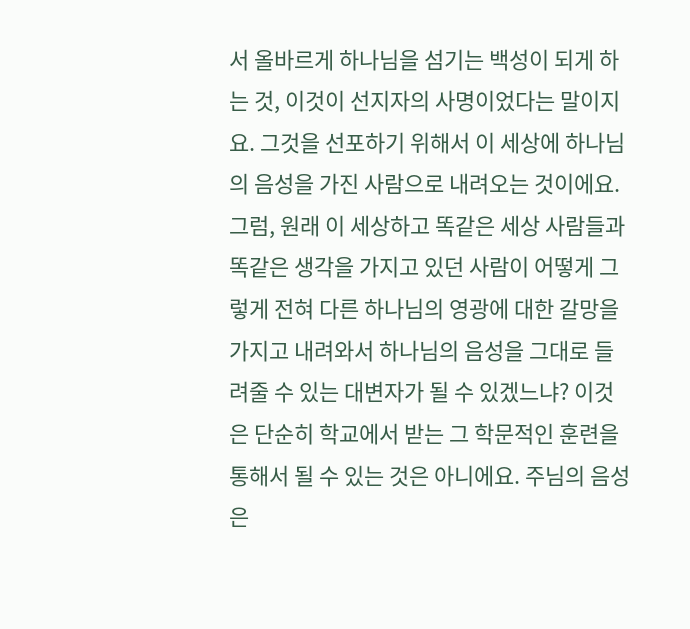서 올바르게 하나님을 섬기는 백성이 되게 하는 것, 이것이 선지자의 사명이었다는 말이지요. 그것을 선포하기 위해서 이 세상에 하나님의 음성을 가진 사람으로 내려오는 것이에요.
그럼, 원래 이 세상하고 똑같은 세상 사람들과 똑같은 생각을 가지고 있던 사람이 어떻게 그렇게 전혀 다른 하나님의 영광에 대한 갈망을 가지고 내려와서 하나님의 음성을 그대로 들려줄 수 있는 대변자가 될 수 있겠느냐? 이것은 단순히 학교에서 받는 그 학문적인 훈련을 통해서 될 수 있는 것은 아니에요. 주님의 음성은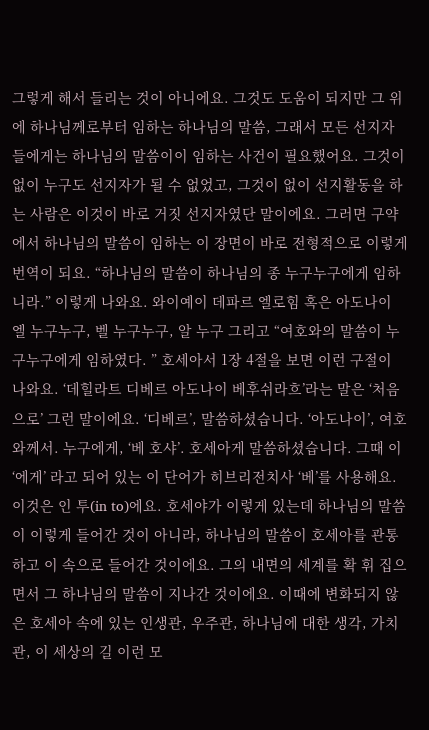그렇게 해서 들리는 것이 아니에요. 그것도 도움이 되지만 그 위에 하나님께로부터 임하는 하나님의 말씀, 그래서 모든 선지자들에게는 하나님의 말씀이이 임하는 사건이 필요했어요. 그것이 없이 누구도 선지자가 될 수 없었고, 그것이 없이 선지활동을 하는 사람은 이것이 바로 거짓 선지자였단 말이에요. 그러면 구약에서 하나님의 말씀이 임하는 이 장면이 바로 전형적으로 이렇게 번역이 되요. “하나님의 말씀이 하나님의 종 누구누구에게 임하니라.” 이렇게 나와요. 와이예이 데파르 엘로힘 혹은 아도나이 엘 누구누구, 벨 누구누구, 알 누구 그리고 “여호와의 말씀이 누구누구에게 임하였다. ” 호세아서 1장 4절을 보면 이런 구절이 나와요. ‘데힐라트 디베르 아도나이 베후쉬라흐’라는 말은 ‘처음으로’ 그런 말이에요. ‘디베르’, 말씀하셨습니다. ‘아도나이’, 여호와께서. 누구에게, ‘베 호샤’. 호세아게 말씀하셨습니다. 그때 이 ‘에게’ 라고 되어 있는 이 단어가 히브리전치사 ‘베’를 사용해요. 이것은 인 투(in to)에요. 호세야가 이렇게 있는데 하나님의 말씀이 이렇게 들어간 것이 아니라, 하나님의 말씀이 호세아를 관통하고 이 속으로 들어간 것이에요. 그의 내면의 세계를 확 휘 집으면서 그 하나님의 말씀이 지나간 것이에요. 이때에 변화되지 않은 호세아 속에 있는 인생관, 우주관, 하나님에 대한 생각, 가치관, 이 세상의 길 이런 모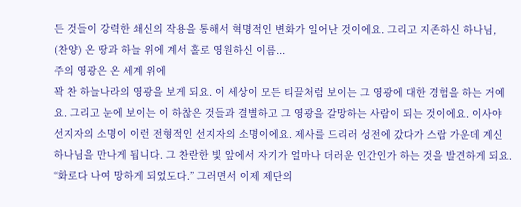든 것들이 강력한 쇄신의 작용을 통해서 혁명적인 변화가 일어난 것이에요. 그리고 지존하신 하나님,
(찬양) 온 땅과 하늘 위에 계서 홀로 영원하신 이름...
주의 영광은 온 세계 위에
꽉 찬 하늘나라의 영광을 보게 되요. 이 세상이 모든 티끌처럼 보이는 그 영광에 대한 경험을 하는 거예요. 그리고 눈에 보이는 이 하찮은 것들과 결별하고 그 영광을 갈망하는 사람이 되는 것이에요. 이사야 선지자의 소명이 이런 전형적인 선지자의 소명이에요. 제사를 드리러 성전에 갔다가 스랍 가운데 계신 하나님을 만나게 됩니다. 그 찬란한 빛 앞에서 자기가 얼마나 더러운 인간인가 하는 것을 발견하게 되요. “화로다 나여 망하게 되었도다.” 그러면서 이제 제단의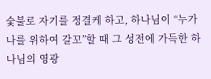숯불로 자기를 정결케 하고, 하나님이 “누가 나를 위하여 갈꼬”할 때 그 성전에 가득한 하나님의 영광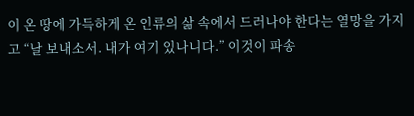이 온 땅에 가득하게 온 인류의 삶 속에서 드러나야 한다는 열망을 가지고 “날 보내소서. 내가 여기 있나니다.” 이것이 파송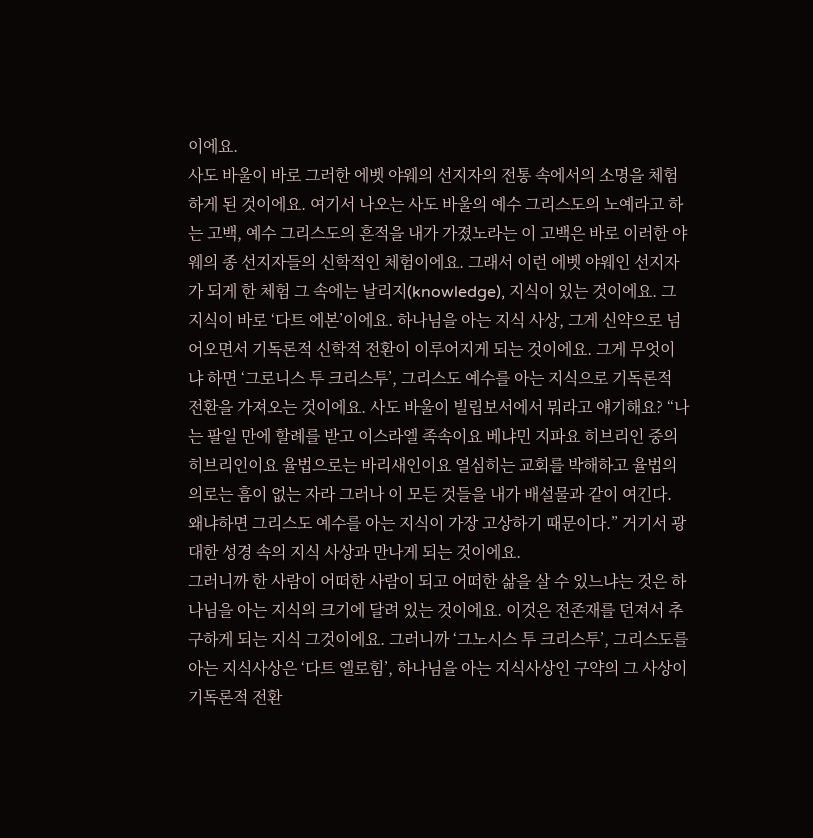이에요.
사도 바울이 바로 그러한 에벳 야웨의 선지자의 전통 속에서의 소명을 체험하게 된 것이에요. 여기서 나오는 사도 바울의 예수 그리스도의 노예라고 하는 고백, 예수 그리스도의 흔적을 내가 가졌노라는 이 고백은 바로 이러한 야웨의 종 선지자들의 신학적인 체험이에요. 그래서 이런 에벳 야웨인 선지자가 되게 한 체험 그 속에는 날리지(knowledge), 지식이 있는 것이에요. 그 지식이 바로 ‘다트 에본’이에요. 하나님을 아는 지식 사상, 그게 신약으로 넘어오면서 기독론적 신학적 전환이 이루어지게 되는 것이에요. 그게 무엇이냐 하면 ‘그로니스 투 크리스투’, 그리스도 예수를 아는 지식으로 기독론적 전환을 가져오는 것이에요. 사도 바울이 빌립보서에서 뭐라고 얘기해요? “나는 팔일 만에 할례를 받고 이스라엘 족속이요 베냐민 지파요 히브리인 중의 히브리인이요 율법으로는 바리새인이요 열심히는 교회를 박해하고 율법의 의로는 흠이 없는 자라 그러나 이 모든 것들을 내가 배설물과 같이 여긴다. 왜냐하면 그리스도 예수를 아는 지식이 가장 고상하기 때문이다.” 거기서 광대한 성경 속의 지식 사상과 만나게 되는 것이에요.
그러니까 한 사람이 어떠한 사람이 되고 어떠한 삶을 살 수 있느냐는 것은 하나님을 아는 지식의 크기에 달려 있는 것이에요. 이것은 전존재를 던져서 추구하게 되는 지식 그것이에요. 그러니까 ‘그노시스 투 크리스투’, 그리스도를 아는 지식사상은 ‘다트 엘로힘’, 하나님을 아는 지식사상인 구약의 그 사상이 기독론적 전환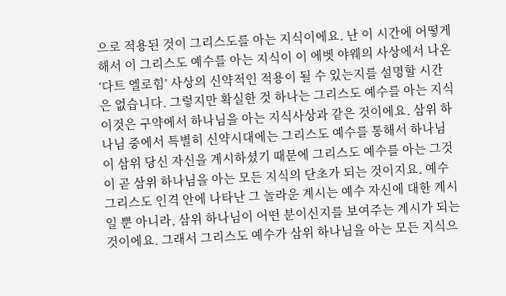으로 적용된 것이 그리스도를 아는 지식이에요. 난 이 시간에 어떻게 해서 이 그리스도 예수를 아는 지식이 이 에벳 야웨의 사상에서 나온 ‘다트 엘로힘’ 사상의 신약적인 적용이 될 수 있는지를 설명할 시간은 없습니다. 그렇지만 확실한 것 하나는 그리스도 예수를 아는 지식 이것은 구약에서 하나님을 아는 지식사상과 같은 것이에요. 삼위 하나님 중에서 특별히 신약시대에는 그리스도 예수를 통해서 하나님이 삼위 당신 자신을 계시하셨기 때문에 그리스도 예수를 아는 그것이 곧 삼위 하나님을 아는 모든 지식의 단초가 되는 것이지요. 예수 그리스도 인격 안에 나타난 그 놀라운 계시는 예수 자신에 대한 계시일 뿐 아니라, 삼위 하나님이 어떤 분이신지를 보여주는 계시가 되는 것이에요. 그래서 그리스도 예수가 삼위 하나님을 아는 모든 지식으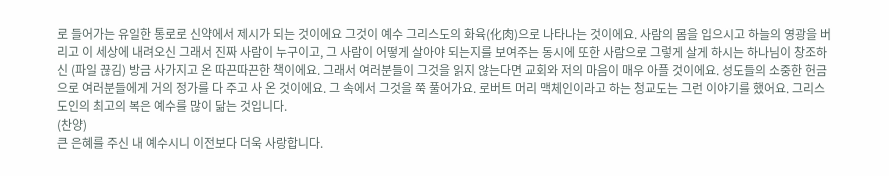로 들어가는 유일한 통로로 신약에서 제시가 되는 것이에요 그것이 예수 그리스도의 화육(化肉)으로 나타나는 것이에요. 사람의 몸을 입으시고 하늘의 영광을 버리고 이 세상에 내려오신 그래서 진짜 사람이 누구이고, 그 사람이 어떻게 살아야 되는지를 보여주는 동시에 또한 사람으로 그렇게 살게 하시는 하나님이 창조하신 (파일 끊김) 방금 사가지고 온 따끈따끈한 책이에요. 그래서 여러분들이 그것을 읽지 않는다면 교회와 저의 마음이 매우 아플 것이에요. 성도들의 소중한 헌금으로 여러분들에게 거의 정가를 다 주고 사 온 것이에요. 그 속에서 그것을 쭉 풀어가요. 로버트 머리 맥체인이라고 하는 청교도는 그런 이야기를 했어요. 그리스도인의 최고의 복은 예수를 많이 닮는 것입니다.
(찬양)
큰 은혜를 주신 내 예수시니 이전보다 더욱 사랑합니다.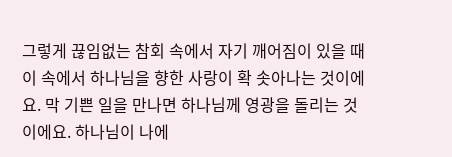그렇게 끊임없는 참회 속에서 자기 깨어짐이 있을 때 이 속에서 하나님을 향한 사랑이 확 솟아나는 것이에요. 막 기쁜 일을 만나면 하나님께 영광을 돌리는 것이에요. 하나님이 나에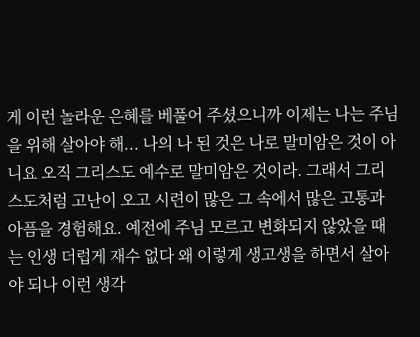게 이런 놀라운 은혜를 베풀어 주셨으니까 이제는 나는 주님을 위해 살아야 해... 나의 나 된 것은 나로 말미암은 것이 아니요 오직 그리스도 예수로 말미암은 것이라. 그래서 그리스도처럼 고난이 오고 시련이 많은 그 속에서 많은 고통과 아픔을 경험해요. 예전에 주님 모르고 변화되지 않았을 때는 인생 더럽게 재수 없다 왜 이렇게 생고생을 하면서 살아야 되나 이런 생각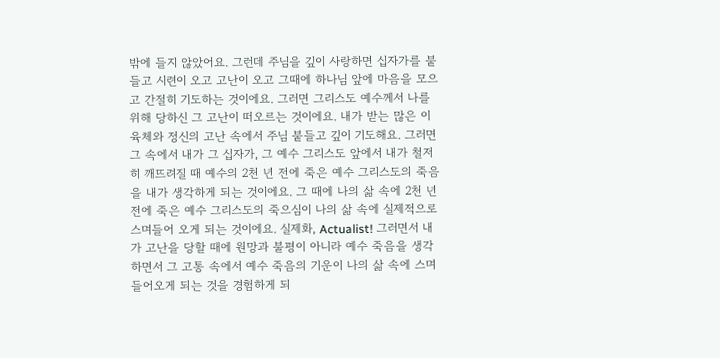밖에 들지 않았어요. 그런데 주님을 깊이 사랑하면 십자가를 붙들고 시련이 오고 고난이 오고 그때에 하나님 앞에 마음을 모으고 간절히 기도하는 것이에요. 그러면 그리스도 예수께서 나를 위해 당하신 그 고난이 떠오르는 것이에요. 내가 받는 많은 이 육체와 정신의 고난 속에서 주님 붙들고 깊이 기도해요. 그러면 그 속에서 내가 그 십자가, 그 예수 그리스도 앞에서 내가 철저히 깨뜨려질 때 예수의 2천 년 전에 죽은 예수 그리스도의 죽음을 내가 생각하게 되는 것이에요. 그 때에 나의 삶 속에 2천 년 전에 죽은 예수 그리스도의 죽으심이 나의 삶 속에 실제적으로 스며들어 오게 되는 것이에요. 실제화, Actualist! 그러면서 내가 고난을 당할 때에 원망과 불평이 아니라 예수 죽음을 생각하면서 그 고통 속에서 예수 죽음의 기운이 나의 삶 속에 스며들어오게 되는 것을 경험하게 되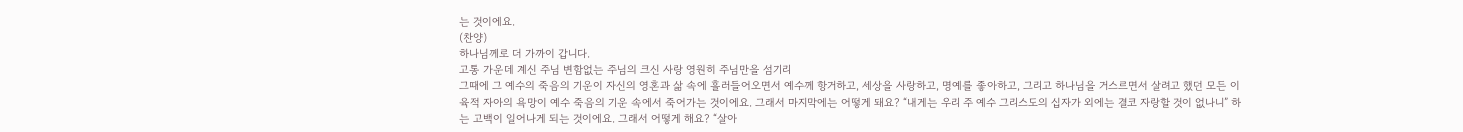는 것이에요.
(찬양)
하나님께로 더 가까이 갑니다.
고통 가운데 계신 주님 변함없는 주님의 크신 사랑 영원히 주님만을 섬기리
그때에 그 예수의 죽음의 기운이 자신의 영혼과 삶 속에 흘러들어오면서 예수께 항거하고, 세상을 사랑하고, 명예를 좋아하고, 그리고 하나님을 거스르면서 살려고 했던 모든 이 육적 자아의 욕망이 예수 죽음의 기운 속에서 죽어가는 것이에요. 그래서 마지막에는 어떻게 돼요? “내게는 우리 주 예수 그리스도의 십자가 외에는 결코 자랑할 것이 없나니” 하는 고백이 일어나게 되는 것이에요. 그래서 어떻게 해요? “살아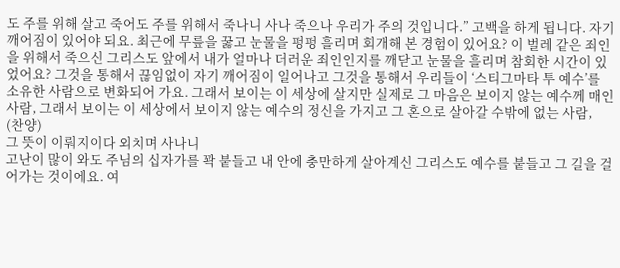도 주를 위해 살고 죽어도 주를 위해서 죽나니 사나 죽으나 우리가 주의 것입니다.” 고백을 하게 됩니다. 자기 깨어짐이 있어야 되요. 최근에 무릎을 꿇고 눈물을 펑펑 흘리며 회개해 본 경험이 있어요? 이 벌레 같은 죄인을 위해서 죽으신 그리스도 앞에서 내가 얼마나 더러운 죄인인지를 깨닫고 눈물을 흘리며 참회한 시간이 있었어요? 그것을 통해서 끊임없이 자기 깨어짐이 일어나고 그것을 통해서 우리들이 ‘스티그마타 투 예수’를 소유한 사람으로 변화되어 가요. 그래서 보이는 이 세상에 살지만 실제로 그 마음은 보이지 않는 예수께 매인 사람, 그래서 보이는 이 세상에서 보이지 않는 예수의 정신을 가지고 그 혼으로 살아갈 수밖에 없는 사람,
(찬양)
그 뜻이 이뤄지이다 외치며 사나니
고난이 많이 와도 주님의 십자가를 꽉 붙들고 내 안에 충만하게 살아계신 그리스도 예수를 붙들고 그 길을 걸어가는 것이에요. 여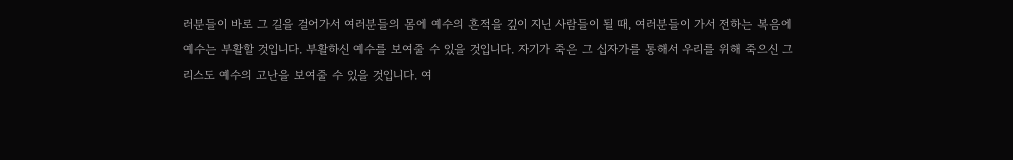러분들이 바로 그 길을 걸어가서 여러분들의 몸에 예수의 흔적을 깊이 지닌 사람들이 될 때, 여러분들이 가서 전하는 복음에 예수는 부활할 것입니다. 부활하신 예수를 보여줄 수 있을 것입니다. 자기가 죽은 그 십자가를 통해서 우리를 위해 죽으신 그리스도 예수의 고난을 보여줄 수 있을 것입니다. 여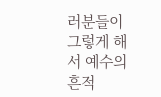러분들이 그렇게 해서 예수의 흔적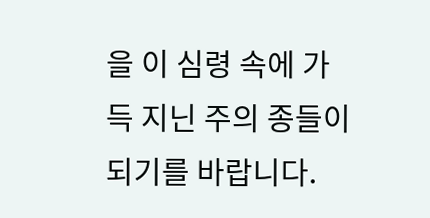을 이 심령 속에 가득 지닌 주의 종들이 되기를 바랍니다.